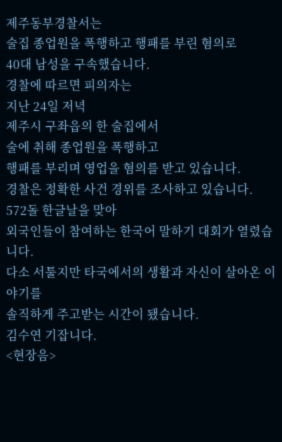제주동부경찰서는
술집 종업원을 폭행하고 행패를 부린 혐의로
40대 남성을 구속했습니다.
경찰에 따르면 피의자는
지난 24일 저녁
제주시 구좌읍의 한 술집에서
술에 취해 종업원을 폭행하고
행패를 부리며 영업을 혐의를 받고 있습니다.
경찰은 정확한 사건 경위를 조사하고 있습니다.
572돌 한글날을 맞아
외국인들이 참여하는 한국어 말하기 대회가 열렸습니다.
다소 서툴지만 타국에서의 생활과 자신이 살아온 이야기를
솔직하게 주고받는 시간이 됐습니다.
김수연 기잡니다.
<현장음>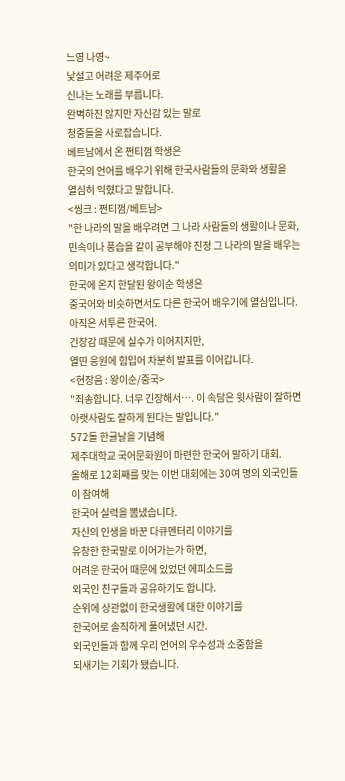느영 나영~
낯설고 어려운 제주어로
신나는 노래를 부릅니다.
완벽하진 않지만 자신감 있는 말로
청중들을 사로잡습니다.
베트남에서 온 쩐티껌 학생은
한국의 언어를 배우기 위해 한국사람들의 문화와 생활을
열심히 익혔다고 말합니다.
<씽크 : 쩐티껌/베트남>
"한 나라의 말을 배우려면 그 나라 사람들의 생활이나 문화, 민속이나 풍습을 같이 공부해야 진정 그 나라의 말을 배우는 의미가 있다고 생각합니다."
한국에 온지 한달된 왕이순 학생은
중국어와 비슷하면서도 다른 한국어 배우기에 열심입니다.
아직은 서투른 한국어.
긴장감 때문에 실수가 이어지지만,
열띤 응원에 힘입어 차분히 발표를 이어갑니다.
<현장음 : 왕이순/중국>
"죄송합니다. 너무 긴장해서…. 이 속담은 윗사람이 잘하면 아랫사람도 잘하게 된다는 말입니다."
572돌 한글날을 기념해
제주대학교 국어문화원이 마련한 한국어 말하기 대회.
올해로 12회째를 맞는 이번 대회에는 30여 명의 외국인들이 참여해
한국어 실력을 뽐냈습니다.
자신의 인생을 바꾼 다큐멘터리 이야기를
유창한 한국말로 이어가는가 하면,
어려운 한국어 때문에 있었던 에피소드를
외국인 친구들과 공유하기도 합니다.
순위에 상관없이 한국생활에 대한 이야기를
한국어로 솔직하게 풀어냈던 시간.
외국인들과 함께 우리 언어의 우수성과 소중함을
되새기는 기회가 됐습니다.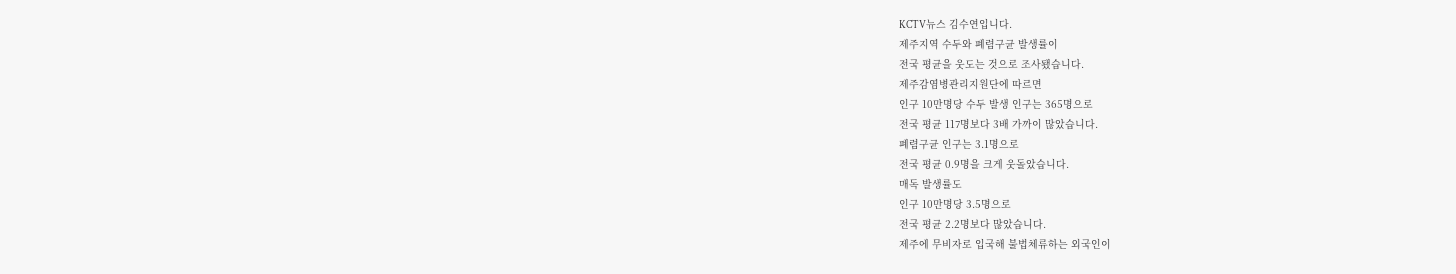KCTV뉴스 김수연입니다.
제주지역 수두와 폐렴구균 발생률이
전국 평균을 웃도는 것으로 조사됐습니다.
제주감염병관리지원단에 따르면
인구 10만명당 수두 발생 인구는 365명으로
전국 평균 117명보다 3배 가까이 많았습니다.
폐렴구균 인구는 3.1명으로
전국 평균 0.9명을 크게 웃돌았습니다.
매독 발생률도
인구 10만명당 3.5명으로
전국 평균 2.2명보다 많았습니다.
제주에 무비자로 입국해 불법체류하는 외국인이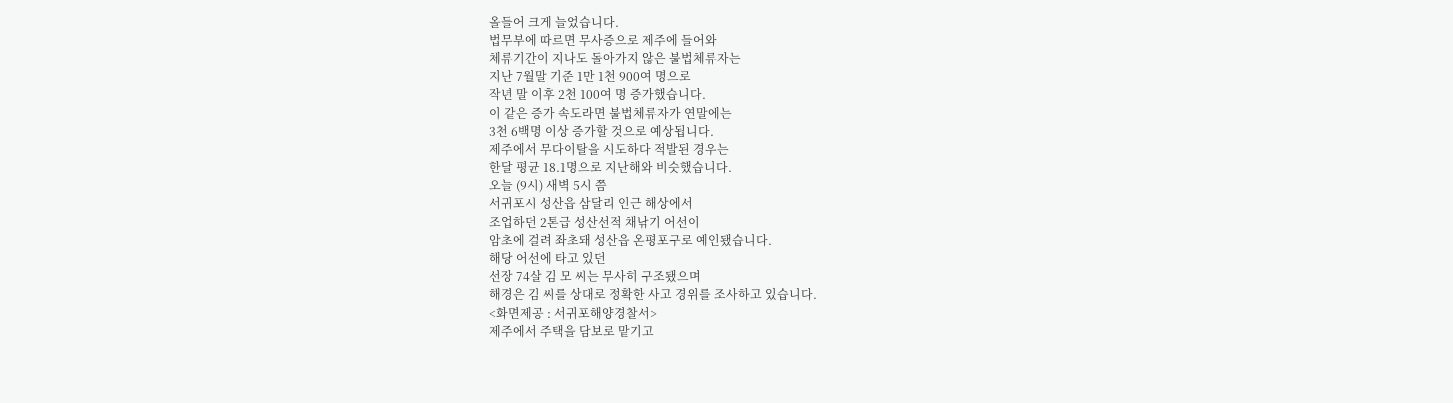올들어 크게 늘었습니다.
법무부에 따르면 무사증으로 제주에 들어와
체류기간이 지나도 돌아가지 않은 불법체류자는
지난 7월말 기준 1만 1천 900여 명으로
작년 말 이후 2천 100여 명 증가했습니다.
이 같은 증가 속도라면 불법체류자가 연말에는
3천 6백명 이상 증가할 것으로 예상됩니다.
제주에서 무다이탈을 시도하다 적발된 경우는
한달 평균 18.1명으로 지난해와 비슷했습니다.
오늘 (9시) 새벽 5시 쯤
서귀포시 성산읍 삼달리 인근 해상에서
조업하던 2톤급 성산선적 채낚기 어선이
암초에 걸려 좌초돼 성산읍 온평포구로 예인됐습니다.
해당 어선에 타고 있던
선장 74살 김 모 씨는 무사히 구조됐으며
해경은 김 씨를 상대로 정확한 사고 경위를 조사하고 있습니다.
<화면제공 : 서귀포해양경찰서>
제주에서 주택을 담보로 맡기고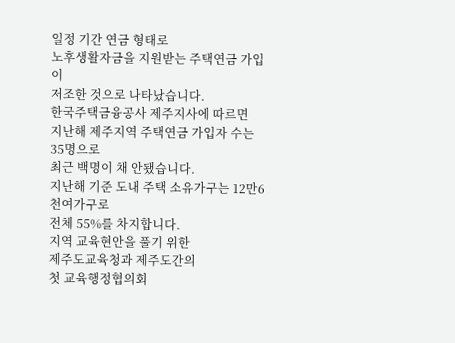일정 기간 연금 형태로
노후생활자금을 지원받는 주택연금 가입이
저조한 것으로 나타났습니다.
한국주택금융공사 제주지사에 따르면
지난해 제주지역 주택연금 가입자 수는 35명으로
최근 백명이 채 안됐습니다.
지난해 기준 도내 주택 소유가구는 12만6천여가구로
전체 55%를 차지합니다.
지역 교육현안을 풀기 위한
제주도교육청과 제주도간의
첫 교육행정협의회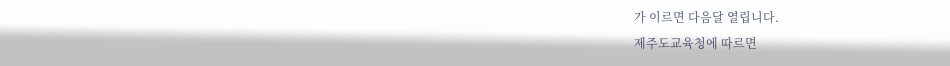가 이르면 다음달 열립니다.
제주도교육청에 따르면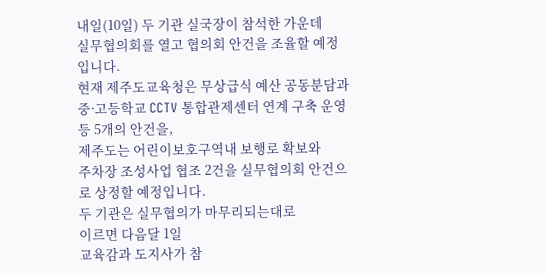내일(10일) 두 기관 실국장이 참석한 가운데
실무협의회를 열고 협의회 안건을 조율할 예정입니다.
현재 제주도교육청은 무상급식 예산 공동분담과
중·고등학교 CCTV 통합관제센터 연계 구축 운영 등 5개의 안건을,
제주도는 어린이보호구역내 보행로 확보와
주차장 조성사업 협조 2건을 실무협의회 안건으로 상정할 예정입니다.
두 기관은 실무협의가 마무리되는대로
이르면 다음달 1일
교육감과 도지사가 참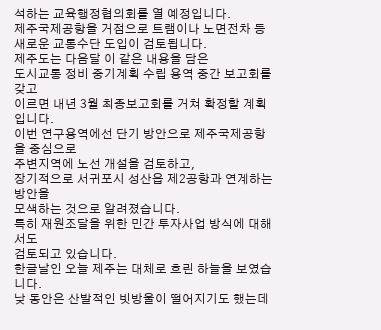석하는 교육행정협의회를 열 예정입니다.
제주국제공항을 거점으로 트램이나 노면전차 등
새로운 교통수단 도입이 검토됩니다.
제주도는 다음달 이 같은 내용을 담은
도시교통 정비 중기계획 수립 용역 중간 보고회를 갖고
이르면 내년 3월 최종보고회를 거쳐 확정할 계획입니다.
이번 연구용역에선 단기 방안으로 제주국제공항을 중심으로
주변지역에 노선 개설을 검토하고,
장기적으로 서귀포시 성산읍 제2공항과 연계하는 방안을
모색하는 것으로 알려졌습니다.
특히 재원조달을 위한 민간 투자사업 방식에 대해서도
검토되고 있습니다.
한글날인 오늘 제주는 대체로 흐린 하늘을 보였습니다.
낮 동안은 산발적인 빗방울이 떨어지기도 했는데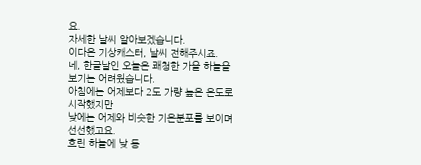요.
자세한 날씨 알아보겠습니다.
이다은 기상캐스터, 날씨 전해주시죠.
네, 한글날인 오늘은 쾌청한 가을 하늘을 보기는 어려웠습니다.
아침에는 어제보다 2도 가량 높은 온도로 시작했지만
낮에는 어제와 비슷한 기온분포를 보이며 선선했고요.
흐린 하늘에 낮 동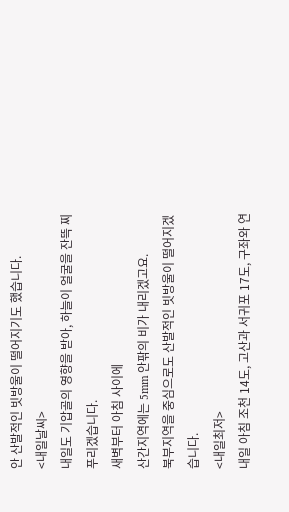안 산발적인 빗방울이 떨어지기도 했습니다.
<내일날씨>
내일도 기압골의 영향을 받아, 하늘이 얼굴을 잔뜩 찌푸리겠습니다.
새벽부터 아침 사이에
산간지역에는 5mm 안팎의 비가 내리겠고요.
북부지역을 중심으로도 산발적인 빗방울이 떨어지겠습니다.
<내일최저>
내일 아침 조천 14도, 고산과 서귀포 17도, 구좌와 연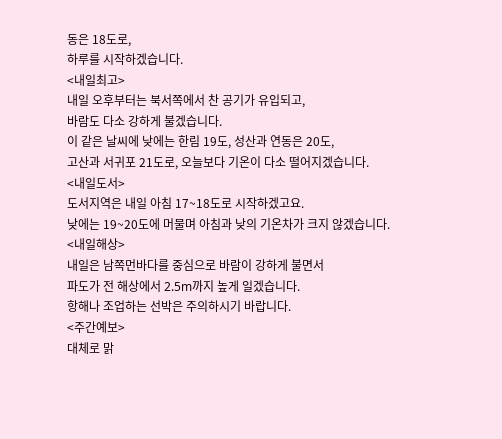동은 18도로,
하루를 시작하겠습니다.
<내일최고>
내일 오후부터는 북서쪽에서 찬 공기가 유입되고,
바람도 다소 강하게 불겠습니다.
이 같은 날씨에 낮에는 한림 19도, 성산과 연동은 20도,
고산과 서귀포 21도로, 오늘보다 기온이 다소 떨어지겠습니다.
<내일도서>
도서지역은 내일 아침 17~18도로 시작하겠고요.
낮에는 19~20도에 머물며 아침과 낮의 기온차가 크지 않겠습니다.
<내일해상>
내일은 남쪽먼바다를 중심으로 바람이 강하게 불면서
파도가 전 해상에서 2.5m까지 높게 일겠습니다.
항해나 조업하는 선박은 주의하시기 바랍니다.
<주간예보>
대체로 맑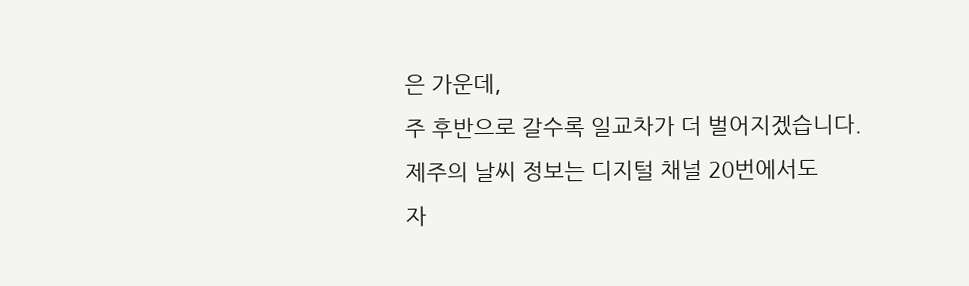은 가운데,
주 후반으로 갈수록 일교차가 더 벌어지겠습니다.
제주의 날씨 정보는 디지털 채널 20번에서도
자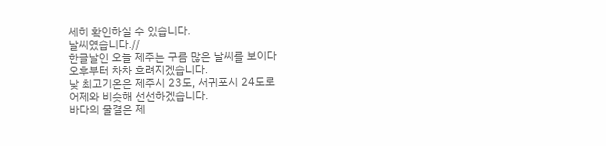세히 확인하실 수 있습니다.
날씨였습니다.//
한글날인 오늘 제주는 구름 많은 날씨를 보이다
오후부터 차차 흐려지겠습니다.
낮 최고기온은 제주시 23도, 서귀포시 24도로
어제와 비슷해 선선하겠습니다.
바다의 물결은 제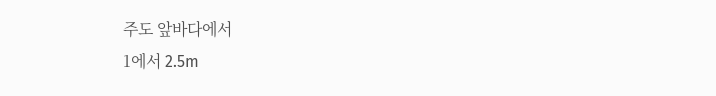주도 앞바다에서
1에서 2.5m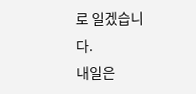로 일겠습니다.
내일은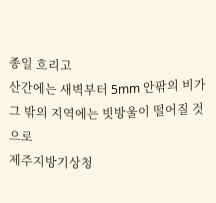종일 흐리고
산간에는 새벽부터 5mm 안팎의 비가
그 밖의 지역에는 빗방울이 떨어질 것으로
제주지방기상청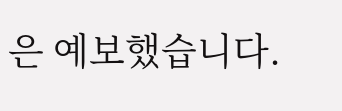은 예보했습니다.